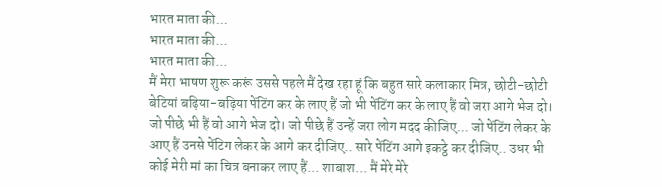भारत माता की...
भारत माता की...
भारत माता की...
मैं मेरा भाषण शुरू करूं उससे पहले मैं देख रहा हूं कि बहुत सारे कलाकार मित्र, छोटी-छोटी बेटियां बढ़िया-बढ़िया पेंटिंग कर के लाए हैं जो भी पेंटिंग कर के लाए हैं वो जरा आगे भेज दो। जो पीछे भी हैं वो आगे भेज दो। जो पीछे हैं उन्हें जरा लोग मदद कीजिए... जो पेंटिंग लेकर के आए हैं उनसे पेंटिग लेकर के आगे कर दीजिए.. सारे पेंटिंग आगे इकट्ठे कर दीजिए.. उधर भी कोई मेरी मां का चित्र बनाकर लाए हैं... शाबाश... मैं मेरे मेरे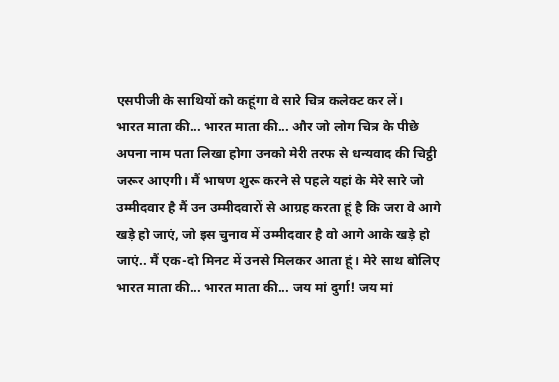एसपीजी के साथियों को कहूंगा वे सारे चित्र कलेक्ट कर लें।
भारत माता की... भारत माता की... और जो लोग चित्र के पीछे अपना नाम पता लिखा होगा उनको मेरी तरफ से धन्यवाद की चिट्ठी जरूर आएगी। मैं भाषण शुरू करने से पहले यहां के मेरे सारे जो उम्मीदवार है मैं उन उम्मीदवारों से आग्रह करता हूं है कि जरा वे आगे खड़े हो जाएं, जो इस चुनाव में उम्मीदवार है वो आगे आके खड़े हो जाएं.. मैं एक-दो मिनट में उनसे मिलकर आता हूं। मेरे साथ बोलिए भारत माता की... भारत माता की... जय मां दुर्गा! जय मां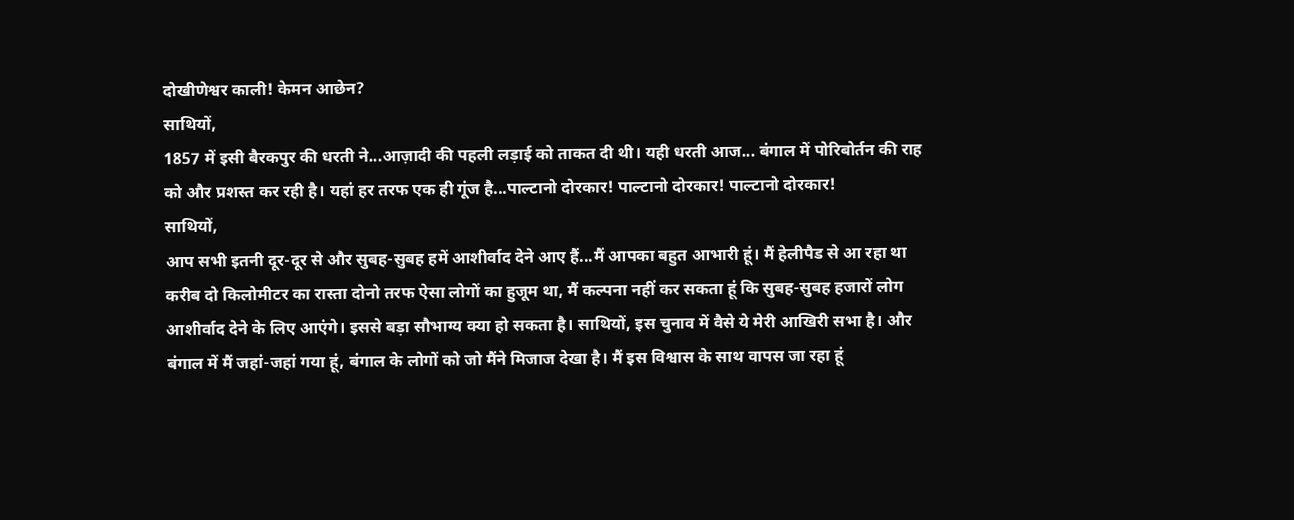दोखीणेश्वर काली! केमन आछेन?
साथियों,
1857 में इसी बैरकपुर की धरती ने...आज़ादी की पहली लड़ाई को ताकत दी थी। यही धरती आज... बंगाल में पोरिबोर्तन की राह को और प्रशस्त कर रही है। यहां हर तरफ एक ही गूंज है...पाल्टानो दोरकार! पाल्टानो दोरकार! पाल्टानो दोरकार!
साथियों,
आप सभी इतनी दूर-दूर से और सुबह-सुबह हमें आशीर्वाद देने आए हैं...मैं आपका बहुत आभारी हूं। मैं हेलीपैड से आ रहा था करीब दो किलोमीटर का रास्ता दोनो तरफ ऐसा लोगों का हुजूम था, मैं कल्पना नहीं कर सकता हूं कि सुबह-सुबह हजारों लोग आशीर्वाद देने के लिए आएंगे। इससे बड़ा सौभाग्य क्या हो सकता है। साथियों, इस चुनाव में वैसे ये मेरी आखिरी सभा है। और बंगाल में मैं जहां-जहां गया हूं, बंगाल के लोगों को जो मैंने मिजाज देखा है। मैं इस विश्वास के साथ वापस जा रहा हूं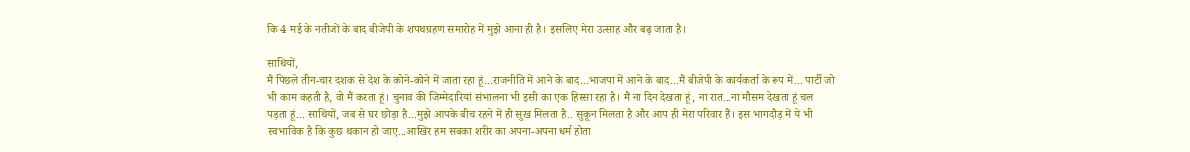कि 4 मई के नतीजों के बाद बीजेपी के शपथग्रहण समारोह में मुझे आना ही है। इसलिए मेरा उत्साह और बढ़ जाता है।

साथियों,
मैं पिछले तीन-चार दशक से देश के कोने-कोने में जाता रहा हूं...राजनीति में आने के बाद...भाजपा में आने के बाद...मैं बीजेपी के कार्यकर्ता के रूप में... पार्टी जो भी काम कहती है, वो मैं करता हूं। चुनाव की जिम्मेदारियां संभालना भी इसी का एक हिस्सा रहा है। मैं ना दिन देखता हूं, ना रात...ना मौसम देखता हूं चल पड़ता हूं... साथियों, जब से घर छोड़ा है...मुझे आपके बीच रहने में ही सुख मिलता है.. सुकून मिलता है और आप ही मेरा परिवार हैं। इस भागदौड़ में ये भी स्वभाविक है कि कुछ थकान हो जाए...आखिर हम सबका शरीर का अपना-अपना धर्म होता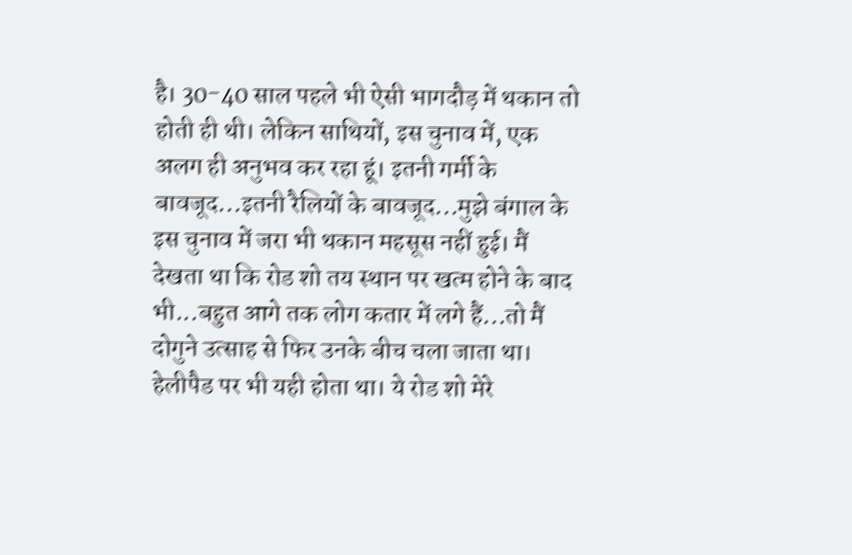है। 30-40 साल पहले भी ऐसी भागदौड़ में थकान तो होती ही थी। लेकिन साथियों, इस चुनाव में, एक अलग ही अनुभव कर रहा हूं। इतनी गर्मी के बावजूद...इतनी रैलियों के बावजूद...मुझे बंगाल के इस चुनाव में जरा भी थकान महसूस नहीं हुई। मैं देखता था कि रोड शो तय स्थान पर खत्म होने के बाद भी...बहुत आगे तक लोग कतार में लगे हैं...तो मैं दोगुने उत्साह से फिर उनके बीच चला जाता था। हेलीपैड पर भी यही होता था। ये रोड शो मेरे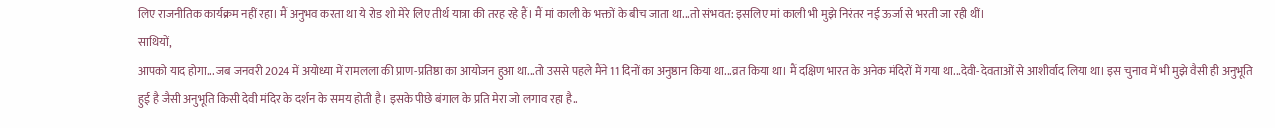लिए राजनीतिक कार्यक्रम नहीं रहा। मैं अनुभव करता था ये रोड शो मेरे लिए तीर्थ यात्रा की तरह रहे हैं। मैं मां काली के भक्तों के बीच जाता था...तो संभवत: इसलिए मां काली भी मुझे निरंतर नई ऊर्जा से भरती जा रही थीं।
साथियों,
आपको याद होगा... जब जनवरी 2024 में अयोध्या में रामलला की प्राण-प्रतिष्ठा का आयोजन हुआ था...तो उससे पहले मैंने 11 दिनों का अनुष्ठान किया था...व्रत किया था। मैं दक्षिण भारत के अनेक मंदिरों में गया था...देवी-देवताओं से आशीर्वाद लिया था। इस चुनाव में भी मुझे वैसी ही अनुभूति हुई है जैसी अनुभूति किसी देवी मंदिर के दर्शन के समय होती है। इसके पीछे बंगाल के प्रति मेरा जो लगाव रहा है..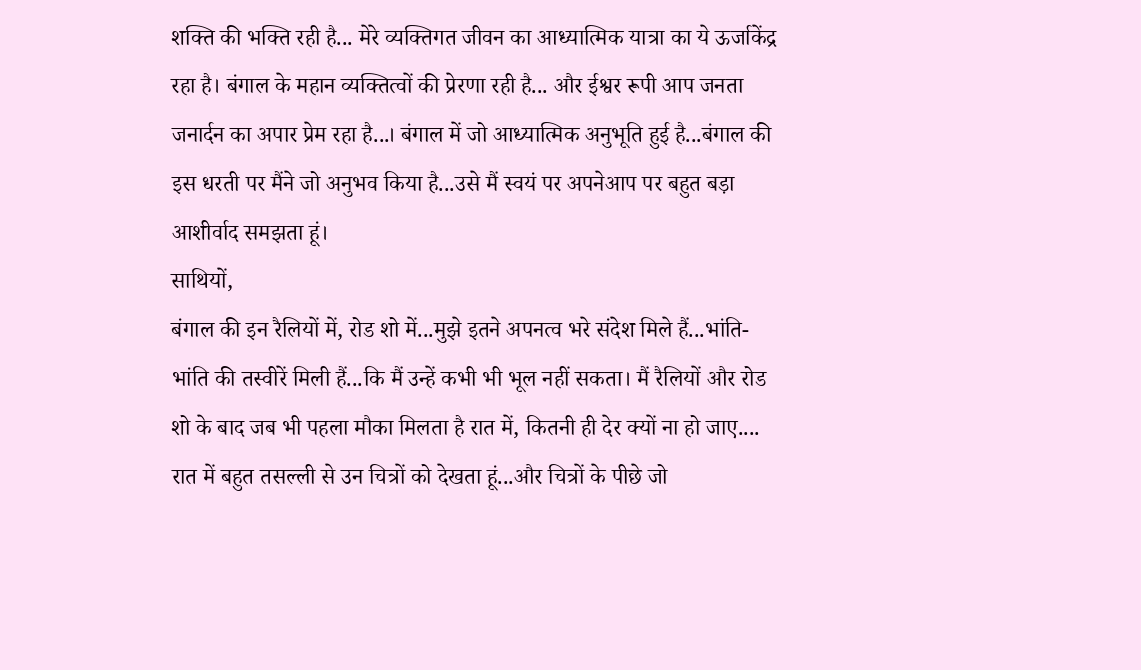शक्ति की भक्ति रही है... मेरे व्यक्तिगत जीवन का आध्यात्मिक यात्रा का ये ऊर्जाकेंद्र रहा है। बंगाल के महान व्यक्तित्वों की प्रेरणा रही है... और ईश्वर रूपी आप जनता जनार्दन का अपार प्रेम रहा है...। बंगाल में जो आध्यात्मिक अनुभूति हुई है...बंगाल की इस धरती पर मैंने जो अनुभव किया है...उसे मैं स्वयं पर अपनेआप पर बहुत बड़ा आशीर्वाद समझता हूं।
साथियों,
बंगाल की इन रैलियों में, रोड शो में...मुझे इतने अपनत्व भरे संदेश मिले हैं...भांति-भांति की तस्वीरें मिली हैं...कि मैं उन्हें कभी भी भूल नहीं सकता। मैं रैलियों और रोड शो के बाद जब भी पहला मौका मिलता है रात में, कितनी ही देर क्यों ना हो जाए.... रात में बहुत तसल्ली से उन चित्रों को देखता हूं...और चित्रों के पीछे जो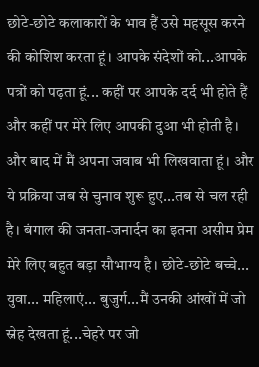छोटे-छोटे कलाकारों के भाव हैं उसे महसूस करने की कोशिश करता हूं। आपके संदेशों को...आपके पत्रों को पढ़ता हूं... कहीं पर आपके दर्द भी होते हैं और कहीं पर मेरे लिए आपकी दुआ भी होती है। और बाद में मैं अपना जवाब भी लिखवाता हूं। और ये प्रक्रिया जब से चुनाव शुरू हुए...तब से चल रही है। बंगाल की जनता-जनार्दन का इतना असीम प्रेम मेरे लिए बहुत बड़ा सौभाग्य है। छोटे-छोटे बच्चे... युवा... महिलाएं... बुजुर्ग...मैं उनकी आंखों में जो स्नेह देखता हूं...चेहरे पर जो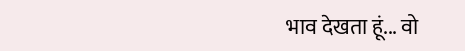भाव देखता हूं... वो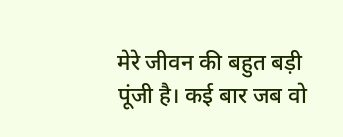मेरे जीवन की बहुत बड़ी पूंजी है। कई बार जब वो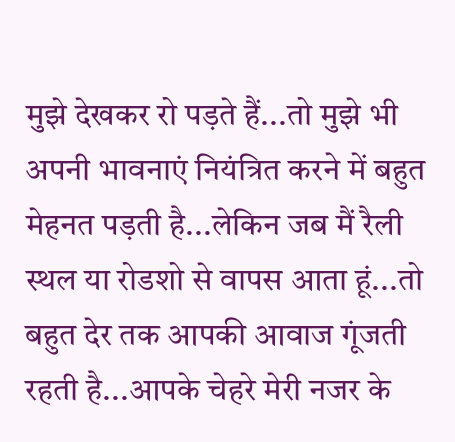मुझे देखकर रो पड़ते हैं...तो मुझे भी अपनी भावनाएं नियंत्रित करने में बहुत मेहनत पड़ती है...लेकिन जब मैं रैली स्थल या रोडशो से वापस आता हूं...तो बहुत देर तक आपकी आवाज गूंजती रहती है...आपके चेहरे मेरी नजर के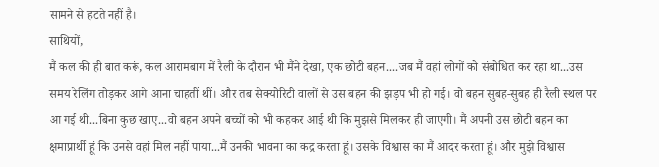सामने से हटते नहीं है।
साथियों,
मैं कल की ही बात करूं, कल आरामबाग में रैली के दौरान भी मैंने देखा, एक छोटी बहन....जब मैं वहां लोगों को संबोधित कर रहा था...उस समय रेलिंग तोड़कर आगे आना चाहतीं थीं। और तब सेक्योरिटी वालों से उस बहन की झड़प भी हो गई। वो बहन सुबह-सुबह ही रैली स्थल पर आ गई थी...बिना कुछ खाए...वो बहन अपने बच्चों को भी कहकर आई थी कि मुझसे मिलकर ही जाएगी। मैं अपनी उस छोटी बहन का क्षमाप्रार्थी हूं कि उनसे वहां मिल नहीं पाया...मैं उनकी भावना का कद्र करता हूं। उसके विश्वास का मैं आदर करता हूं। और मुझे विश्वास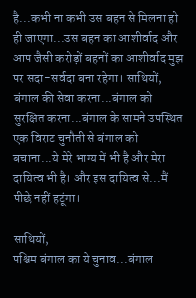है...कभी ना कभी उस बहन से मिलना हो ही जाएगा...उस बहन का आशीर्वाद और आप जैसी करोड़ों बहनों का आशीर्वाद मुझ पर सदा-सर्वदा बना रहेगा। साथियों, बंगाल की सेवा करना...बंगाल को सुरक्षित करना...बंगाल के सामने उपस्थित एक विराट चुनौती से बंगाल को बचाना...ये मेरे भाग्य में भी है और मेरा दायित्व भी है। और इस दायित्व से...मैं पीछे नहीं हटूंगा।

साथियों,
पश्चिम बंगाल का ये चुनाव...बंगाल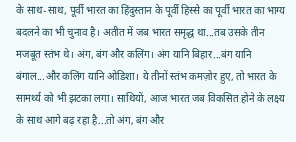के साथ-साथ, पूर्वी भारत का हिंदुस्तान के पूर्वी हिस्से का पूर्वी भारत का भाग्य बदलने का भी चुनाव है। अतीत में जब भारत समृद्ध था...तब उसके तीन मजबूत स्तंभ थे। अंग, बंग और कलिंग। अंग यानि बिहार...बंग यानि बंगाल...और कलिंग यानि ओडिशा। ये तीनों स्तंभ कमज़ोर हुए, तो भारत के सामर्थ्य को भी झटका लगा। साथियों, आज भारत जब विकसित होने के लक्ष्य के साथ आगे बढ़ रहा है...तो अंग, बंग और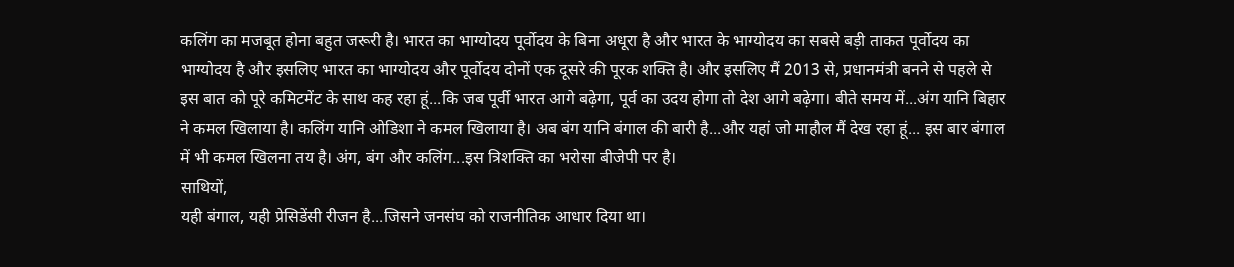कलिंग का मजबूत होना बहुत जरूरी है। भारत का भाग्योदय पूर्वोदय के बिना अधूरा है और भारत के भाग्योदय का सबसे बड़ी ताकत पूर्वोदय का भाग्योदय है और इसलिए भारत का भाग्योदय और पूर्वोदय दोनों एक दूसरे की पूरक शक्ति है। और इसलिए मैं 2013 से, प्रधानमंत्री बनने से पहले से इस बात को पूरे कमिटमेंट के साथ कह रहा हूं...कि जब पूर्वी भारत आगे बढ़ेगा, पूर्व का उदय होगा तो देश आगे बढ़ेगा। बीते समय में...अंग यानि बिहार ने कमल खिलाया है। कलिंग यानि ओडिशा ने कमल खिलाया है। अब बंग यानि बंगाल की बारी है...और यहां जो माहौल मैं देख रहा हूं... इस बार बंगाल में भी कमल खिलना तय है। अंग, बंग और कलिंग...इस त्रिशक्ति का भरोसा बीजेपी पर है।
साथियों,
यही बंगाल, यही प्रेसिडेंसी रीजन है...जिसने जनसंघ को राजनीतिक आधार दिया था।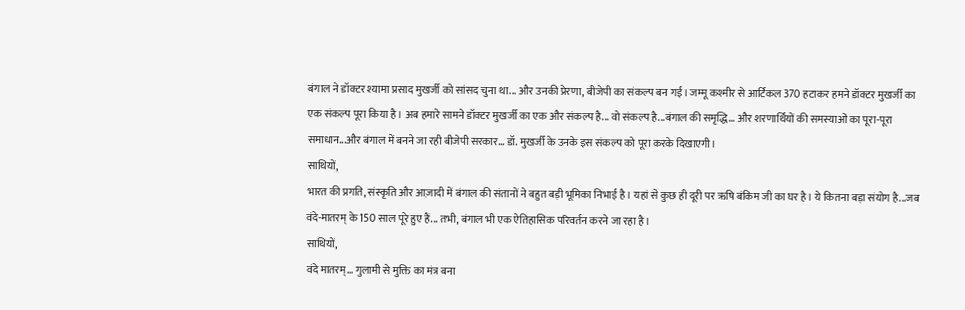बंगाल ने डॉक्टर श्यामा प्रसाद मुखर्जी को सांसद चुना था... और उनकी प्रेरणा, बीजेपी का संकल्प बन गई। जम्मू कश्मीर से आर्टिकल 370 हटाकर हमने डॉक्टर मुखर्जी का एक संकल्प पूरा किया है। अब हमारे सामने डॉक्टर मुखर्जी का एक और संकल्प है... वो संकल्प है...बंगाल की समृद्धि... और शरणार्थियों की समस्याओं का पूरा-पूरा समाधान...और बंगाल में बनने जा रही बीजेपी सरकार... डॉ. मुखर्जी के उनके इस संकल्प को पूरा करके दिखाएगी।
साथियों,
भारत की प्रगति, संस्कृति और आज़ादी में बंगाल की संतानों ने बहुत बड़ी भूमिका निभाई है। यहां से कुछ ही दूरी पर ऋषि बंकिम जी का घर है। ये कितना बड़ा संयोग है...जब वंदे-मातरम् के 150 साल पूरे हुए हैं... तभी, बंगाल भी एक ऐतिहासिक परिवर्तन करने जा रहा है।
साथियों,
वंदे मातरम्… गुलामी से मुक्ति का मंत्र बना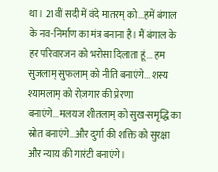था। 21वीं सदी में वंदे मातरम् को...हमें बंगाल के नव-निर्माण का मंत्र बनाना है। मैं बंगाल के हर परिवारजन को भरोसा दिलाता हूं... हम सुजलाम् सुफलाम् को नीति बनाएंगे... शस्य श्यामलाम् को रोज़गार की प्रेरणा बनाएंगे...मलयज शीतलाम् को सुख-समृद्धि का स्रोत बनाएंगे...और दुर्गा की शक्ति को सुरक्षा और न्याय की गारंटी बनाएंगे।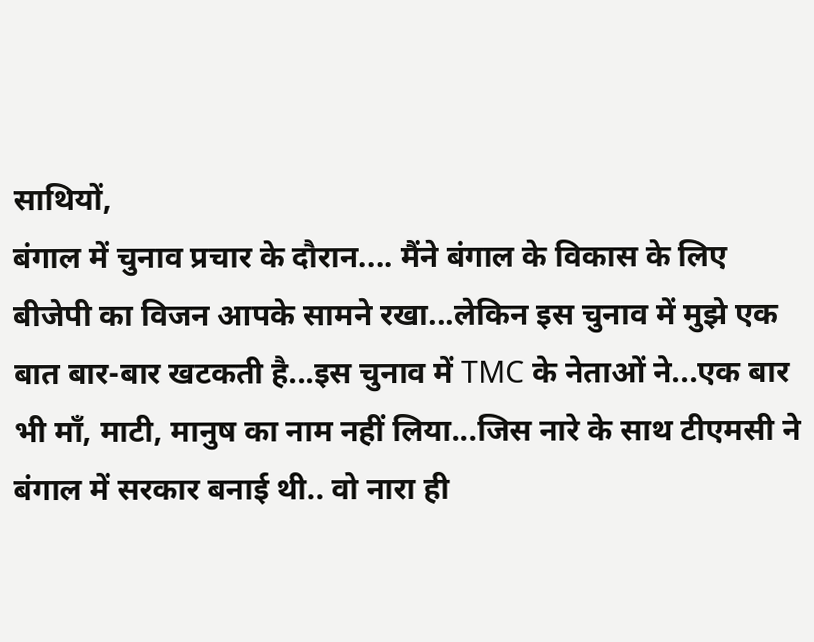साथियों,
बंगाल में चुनाव प्रचार के दौरान.... मैंने बंगाल के विकास के लिए बीजेपी का विजन आपके सामने रखा...लेकिन इस चुनाव में मुझे एक बात बार-बार खटकती है...इस चुनाव में TMC के नेताओं ने...एक बार भी माँ, माटी, मानुष का नाम नहीं लिया...जिस नारे के साथ टीएमसी ने बंगाल में सरकार बनाई थी.. वो नारा ही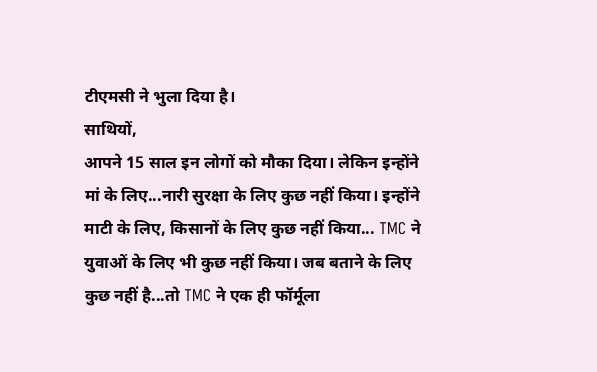टीएमसी ने भुला दिया है।
साथियों,
आपने 15 साल इन लोगों को मौका दिया। लेकिन इन्होंने मां के लिए...नारी सुरक्षा के लिए कुछ नहीं किया। इन्होंने माटी के लिए, किसानों के लिए कुछ नहीं किया... TMC ने युवाओं के लिए भी कुछ नहीं किया। जब बताने के लिए कुछ नहीं है...तो TMC ने एक ही फॉर्मूला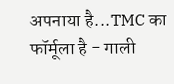अपनाया है...TMC का फॉर्मूला है - गाली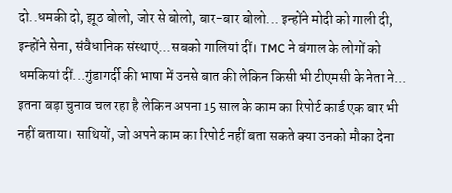दो..धमकी दो, झूठ बोलो, जोर से बोलो, बार-बार बोलो... इन्होंने मोदी को गाली दी, इन्होंने सेना, संवैधानिक संस्थाएं...सबको गालियां दीं। TMC ने बंगाल के लोगों को धमकियां दीं...गुंडागर्दी की भाषा में उनसे बात की लेकिन किसी भी टीएमसी के नेता ने... इतना बड़ा चुनाव चल रहा है लेकिन अपना 15 साल के काम का रिपोर्ट कार्ड एक बार भी नहीं बताया। साथियों, जो अपने काम का रिपोर्ट नहीं बता सकते क्या उनको मौका देना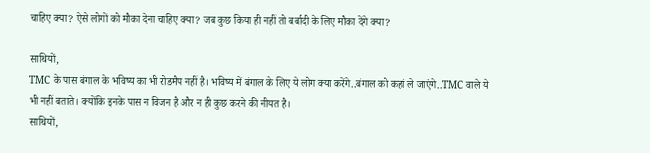चाहिए क्या? ऐसे लोगों को मौका देना चाहिए क्या? जब कुछ किया ही नहीं तो बर्बादी के लिए मौका देंगे क्या?

साथियों,
TMC के पास बंगाल के भविष्य का भी रोडमैप नहीं है। भविष्य में बंगाल के लिए ये लोग क्या करेंगे..बंगाल को कहां ले जाएंगे..TMC वाले ये भी नहीं बताते। क्योंकि इनके पास न विजन है और न ही कुछ करने की नीयत है।
साथियों,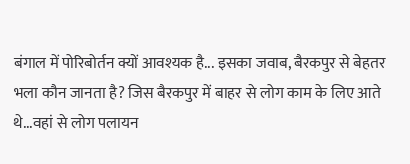बंगाल में पोरिबोर्तन क्यों आवश्यक है... इसका जवाब, बैरकपुर से बेहतर भला कौन जानता है? जिस बैरकपुर में बाहर से लोग काम के लिए आते थे...वहां से लोग पलायन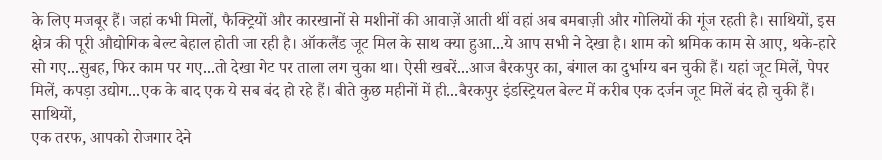के लिए मजबूर हैं। जहां कभी मिलों, फैक्ट्रियों और कारखानों से मशीनों की आवाज़ें आती थीं वहां अब बमबाज़ी और गोलियों की गूंज रहती है। साथियों, इस क्षेत्र की पूरी औद्योगिक बेल्ट बेहाल होती जा रही है। ऑकलैंड जूट मिल के साथ क्या हुआ...ये आप सभी ने देखा है। शाम को श्रमिक काम से आए, थके-हारे सो गए...सुबह, फिर काम पर गए...तो देखा गेट पर ताला लग चुका था। ऐसी खबरें...आज बैरकपुर का, बंगाल का दुर्भाग्य बन चुकी हैं। यहां जूट मिलें, पेपर मिलें, कपड़ा उद्योग...एक के बाद एक ये सब बंद हो रहे हैं। बीते कुछ महीनों में ही...बैरकपुर इंडस्ट्रियल बेल्ट में करीब एक दर्जन जूट मिलें बंद हो चुकी हैं।
साथियों,
एक तरफ, आपको रोजगार देने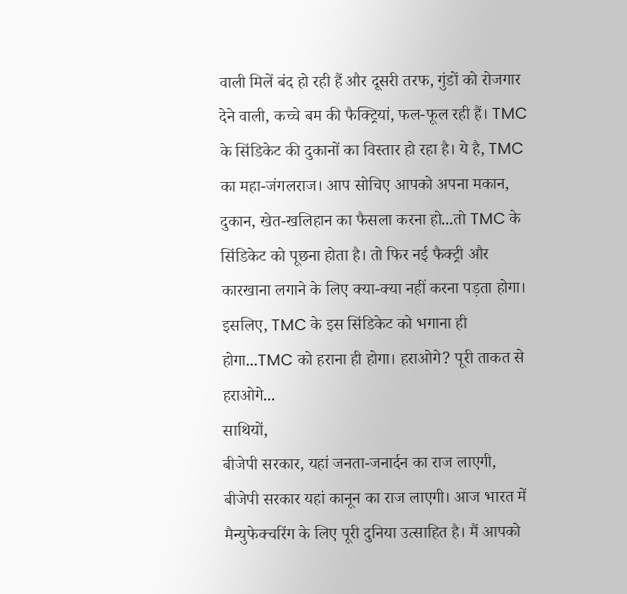वाली मिलें बंद हो रही हैं और दूसरी तरफ, गुंडों को रोजगार देने वाली, कच्चे बम की फैक्ट्रियां, फल-फूल रही हैं। TMC के सिंडिकेट की दुकानों का विस्तार हो रहा है। ये है, TMC का महा-जंगलराज। आप सोचिए आपको अपना मकान, दुकान, खेत-खलिहान का फैसला करना हो...तो TMC के सिंडिकेट को पूछना होता है। तो फिर नई फैक्ट्री और कारखाना लगाने के लिए क्या-क्या नहीं करना पड़ता होगा। इसलिए, TMC के इस सिंडिकेट को भगाना ही होगा...TMC को हराना ही होगा। हराओगे? पूरी ताकत से हराओगे...
साथियों,
बीजेपी सरकार, यहां जनता-जनार्दन का राज लाएगी, बीजेपी सरकार यहां कानून का राज लाएगी। आज भारत में मैन्युफेक्चरिंग के लिए पूरी दुनिया उत्साहित है। मैं आपको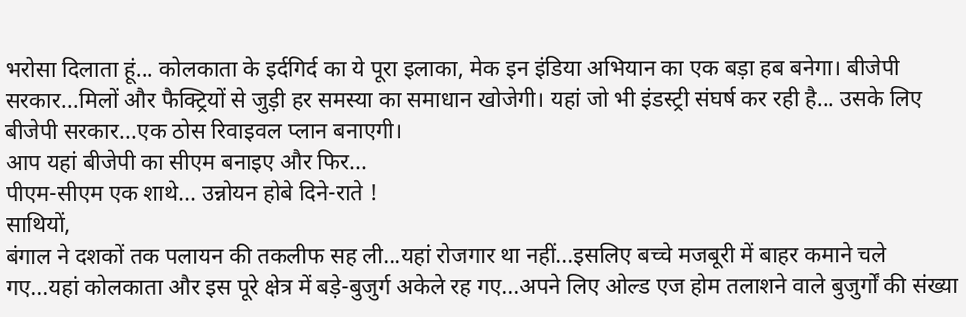भरोसा दिलाता हूं... कोलकाता के इर्दगिर्द का ये पूरा इलाका, मेक इन इंडिया अभियान का एक बड़ा हब बनेगा। बीजेपी सरकार...मिलों और फैक्ट्रियों से जुड़ी हर समस्या का समाधान खोजेगी। यहां जो भी इंडस्ट्री संघर्ष कर रही है... उसके लिए बीजेपी सरकार...एक ठोस रिवाइवल प्लान बनाएगी।
आप यहां बीजेपी का सीएम बनाइए और फिर...
पीएम-सीएम एक शाथे... उन्नोयन होबे दिने-राते !
साथियों,
बंगाल ने दशकों तक पलायन की तकलीफ सह ली...यहां रोजगार था नहीं...इसलिए बच्चे मजबूरी में बाहर कमाने चले गए...यहां कोलकाता और इस पूरे क्षेत्र में बड़े-बुजुर्ग अकेले रह गए...अपने लिए ओल्ड एज होम तलाशने वाले बुजुर्गों की संख्या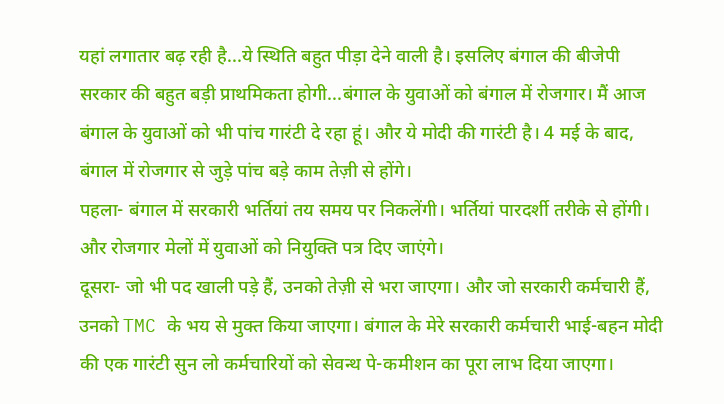यहां लगातार बढ़ रही है...ये स्थिति बहुत पीड़ा देने वाली है। इसलिए बंगाल की बीजेपी सरकार की बहुत बड़ी प्राथमिकता होगी...बंगाल के युवाओं को बंगाल में रोजगार। मैं आज बंगाल के युवाओं को भी पांच गारंटी दे रहा हूं। और ये मोदी की गारंटी है। 4 मई के बाद, बंगाल में रोजगार से जुड़े पांच बड़े काम तेज़ी से होंगे।
पहला- बंगाल में सरकारी भर्तियां तय समय पर निकलेंगी। भर्तियां पारदर्शी तरीके से होंगी। और रोजगार मेलों में युवाओं को नियुक्ति पत्र दिए जाएंगे।
दूसरा- जो भी पद खाली पड़े हैं, उनको तेज़ी से भरा जाएगा। और जो सरकारी कर्मचारी हैं, उनको TMC के भय से मुक्त किया जाएगा। बंगाल के मेरे सरकारी कर्मचारी भाई-बहन मोदी की एक गारंटी सुन लो कर्मचारियों को सेवन्थ पे-कमीशन का पूरा लाभ दिया जाएगा।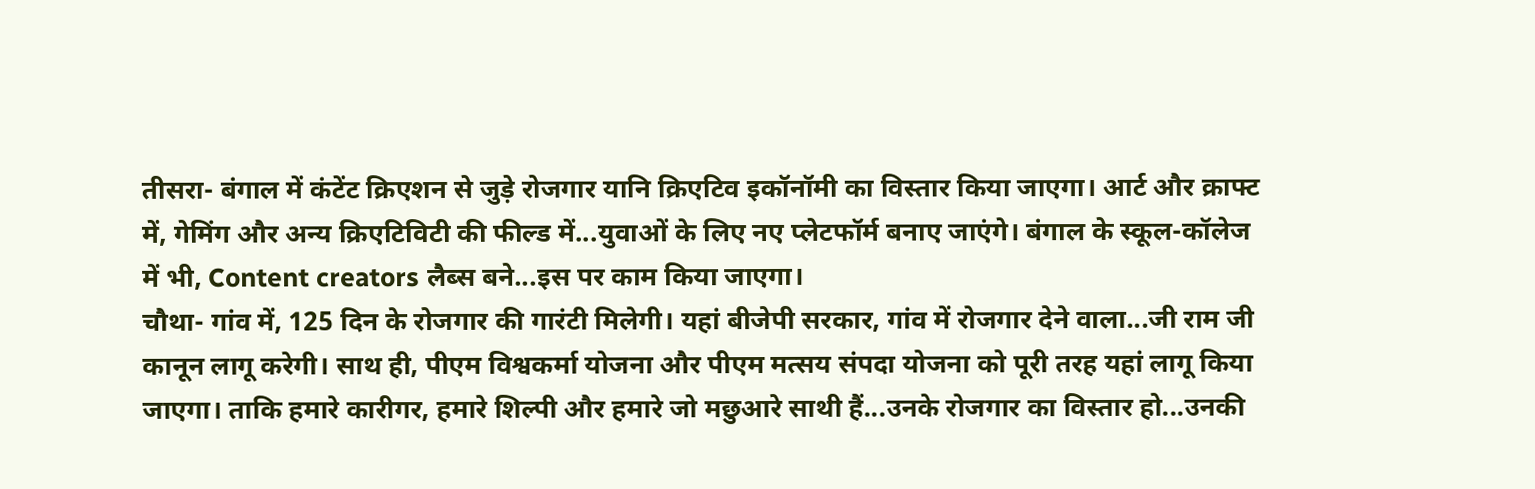तीसरा- बंगाल में कंटेंट क्रिएशन से जुड़े रोजगार यानि क्रिएटिव इकॉनॉमी का विस्तार किया जाएगा। आर्ट और क्राफ्ट में, गेमिंग और अन्य क्रिएटिविटी की फील्ड में...युवाओं के लिए नए प्लेटफॉर्म बनाए जाएंगे। बंगाल के स्कूल-कॉलेज में भी, Content creators लैब्स बने...इस पर काम किया जाएगा।
चौथा- गांव में, 125 दिन के रोजगार की गारंटी मिलेगी। यहां बीजेपी सरकार, गांव में रोजगार देने वाला...जी राम जी कानून लागू करेगी। साथ ही, पीएम विश्वकर्मा योजना और पीएम मत्सय संपदा योजना को पूरी तरह यहां लागू किया जाएगा। ताकि हमारे कारीगर, हमारे शिल्पी और हमारे जो मछुआरे साथी हैं...उनके रोजगार का विस्तार हो...उनकी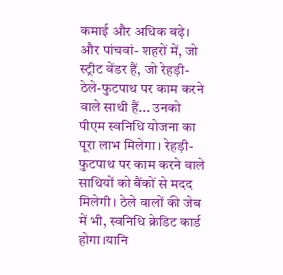कमाई और अधिक बढ़े।
और पांचवां- शहरों में, जो स्ट्रीट वेंडर हैं, जो रेहड़ी-ठेले-फुटपाथ पर काम करने वाले साथी हैं... उनको पीएम स्वनिधि योजना का पूरा लाभ मिलेगा। रेहड़ी-फुटपाथ पर काम करने वाले साथियों को बैंकों से मदद मिलेगी। ठेले वालों की जेब में भी, स्वनिधि क्रेडिट कार्ड होगा।यानि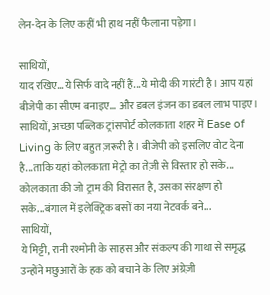लेन-देन के लिए कहीं भी हाथ नहीं फैलाना पड़ेगा।

साथियों,
याद रखिए...ये सिर्फ वादे नहीं हैं...ये मोदी की गारंटी है। आप यहां बीजेपी का सीएम बनाइए... और डबल इंजन का डबल लाभ पाइए। साथियों, अच्छा पब्लिक ट्रांसपोर्ट कोलकाता शहर में Ease of Living के लिए बहुत ज़रूरी है। बीजेपी को इसलिए वोट देना है...ताकि यहां कोलकाता मेट्रो का तेज़ी से विस्तार हो सके... कोलकाता की जो ट्राम की विरासत है, उसका संरक्षण हो सके...बंगाल में इलेक्ट्रिक बसों का नया नेटवर्क बने...
साथियों,
ये मिट्टी, रानी रश्मोनी के साहस और संकल्प की गाथा से समृद्ध उन्होंने मछुआरों के हक को बचाने के लिए अंग्रेज़ी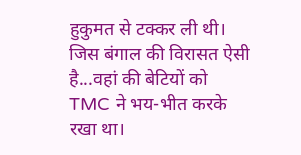हुकुमत से टक्कर ली थी। जिस बंगाल की विरासत ऐसी है...वहां की बेटियों को TMC ने भय-भीत करके रखा था।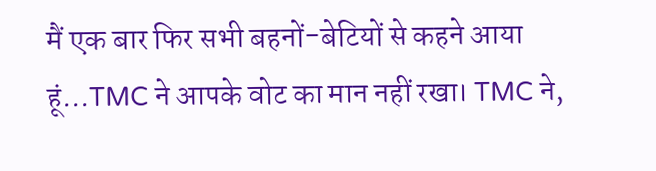मैं एक बार फिर सभी बहनों-बेटियों से कहने आया हूं...TMC ने आपके वोट का मान नहीं रखा। TMC ने,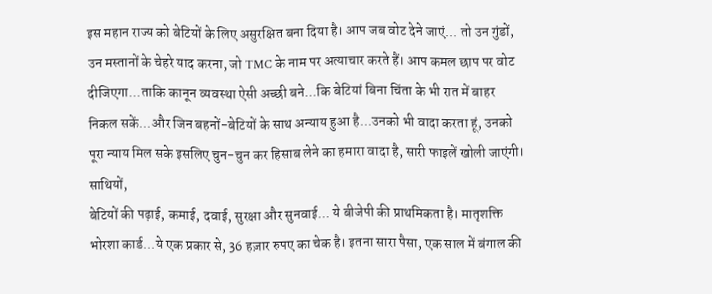इस महान राज्य को बेटियों के लिए असुरक्षित बना दिया है। आप जब वोट देने जाएं... तो उन गुंडों, उन मस्तानों के चेहरे याद करना, जो TMC के नाम पर अत्याचार करते हैं। आप कमल छाप पर वोट दीजिएगा...ताकि कानून व्यवस्था ऐसी अच्छी बने...कि बेटियां बिना चिंता के भी रात में बाहर निकल सकें...और जिन बहनों-बेटियों के साथ अन्याय हुआ है...उनको भी वादा करता हूं, उनको पूरा न्याय मिल सके इसलिए चुन-चुन कर हिसाब लेने का हमारा वादा है, सारी फाइलें खोली जाएंगी।
साथियों,
बेटियों की पढ़ाई, कमाई, दवाई, सुरक्षा और सुनवाई... ये बीजेपी की प्राथमिकता है। मातृशक्ति भोरशा कार्ड...ये एक प्रकार से, 36 हज़ार रुपए का चेक है। इतना सारा पैसा, एक साल में बंगाल की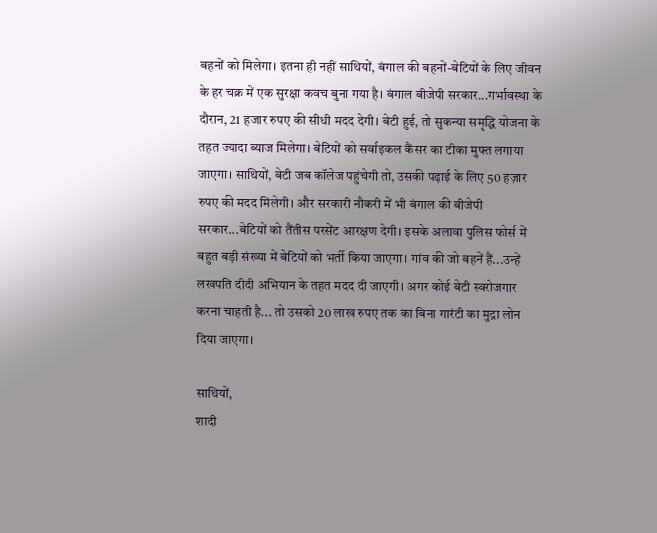बहनों को मिलेगा। इतना ही नहीं साथियों, बंगाल की बहनों-बेटियों के लिए जीवन के हर चक्र में एक सुरक्षा कवच बुना गया है। बंगाल बीजेपी सरकार...गर्भावस्था के दौरान, 21 हजार रुपए की सीधी मदद देगी। बेटी हुई, तो सुकन्या समृद्धि योजना के तहत ज्यादा ब्याज मिलेगा। बेटियों को सर्वाइकल कैंसर का टीका मुफ्त लगाया जाएगा। साथियों, बेटी जब कॉलेज पहुंचेगी तो, उसकी पढ़ाई के लिए 50 हज़ार रुपए की मदद मिलेगी। और सरकारी नौकरी में भी बंगाल की बीजेपी सरकार...बेटियों को तैंतीस परसेंट आरक्षण देगी। इसके अलावा पुलिस फोर्स में बहुत बड़ी संख्या में बेटियों को भर्ती किया जाएगा। गांव की जो बहनें हैं...उन्हें लखपति दीदी अभियान के तहत मदद दी जाएगी। अगर कोई बेटी स्वरोजगार करना चाहती है... तो उसको 20 लाख रुपए तक का बिना गारंटी का मुद्रा लोन दिया जाएगा।

साथियों,
शादी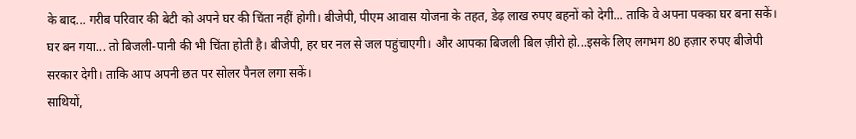के बाद... गरीब परिवार की बेटी को अपने घर की चिंता नहीं होगी। बीजेपी, पीएम आवास योजना के तहत, डेढ़ लाख रुपए बहनों को देगी... ताकि वे अपना पक्का घर बना सकें। घर बन गया... तो बिजली-पानी की भी चिंता होती है। बीजेपी, हर घर नल से जल पहुंचाएगी। और आपका बिजली बिल ज़ीरो हो...इसके लिए लगभग 80 हज़ार रुपए बीजेपी सरकार देगी। ताकि आप अपनी छत पर सोलर पैनल लगा सकें।
साथियों,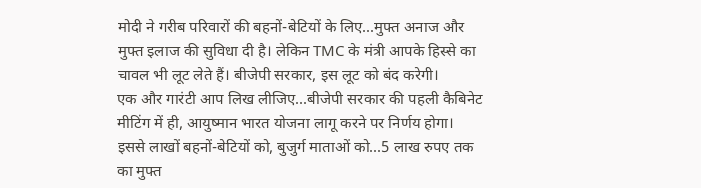मोदी ने गरीब परिवारों की बहनों-बेटियों के लिए...मुफ्त अनाज और मुफ्त इलाज की सुविधा दी है। लेकिन TMC के मंत्री आपके हिस्से का चावल भी लूट लेते हैं। बीजेपी सरकार, इस लूट को बंद करेगी।
एक और गारंटी आप लिख लीजिए...बीजेपी सरकार की पहली कैबिनेट मीटिंग में ही, आयुष्मान भारत योजना लागू करने पर निर्णय होगा।
इससे लाखों बहनों-बेटियों को, बुजुर्ग माताओं को...5 लाख रुपए तक का मुफ्त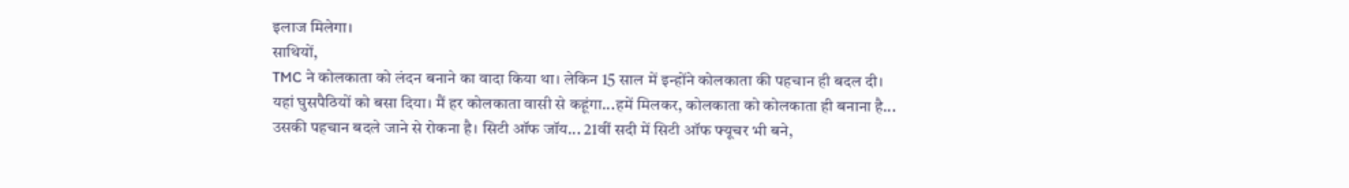इलाज मिलेगा।
साथियों,
TMC ने कोलकाता को लंदन बनाने का वादा किया था। लेकिन 15 साल में इन्होंने कोलकाता की पहचान ही बदल दी। यहां घुसपैठियों को बसा दिया। मैं हर कोलकाता वासी से कहूंगा...हमें मिलकर, कोलकाता को कोलकाता ही बनाना है... उसकी पहचान बदले जाने से रोकना है। सिटी ऑफ जॉय... 21वीं सदी में सिटी ऑफ फ्यूचर भी बने,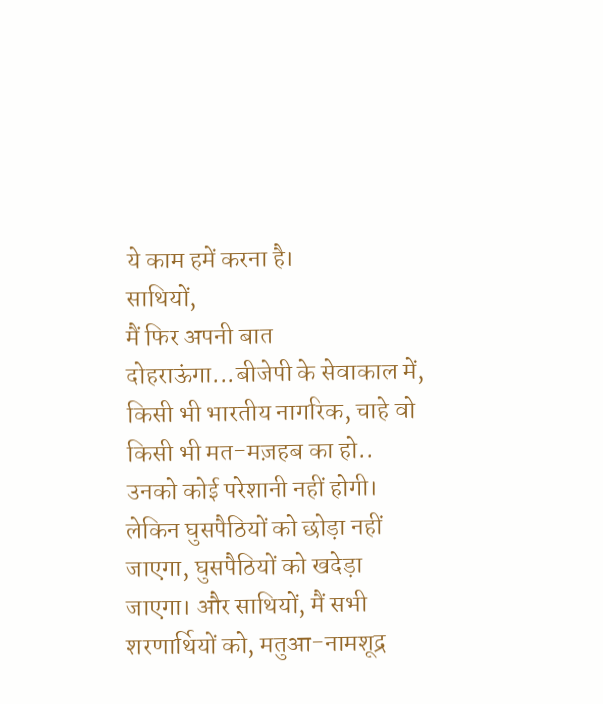ये काम हमें करना है।
साथियों,
मैं फिर अपनी बात दोहराऊंगा...बीजेपी के सेवाकाल में, किसी भी भारतीय नागरिक, चाहे वो किसी भी मत-मज़हब का हो.. उनको कोई परेशानी नहीं होगी। लेकिन घुसपैठियों को छोड़ा नहीं जाएगा, घुसपैठियों को खदेड़ा जाएगा। और साथियों, मैं सभी शरणार्थियों को, मतुआ-नामशूद्र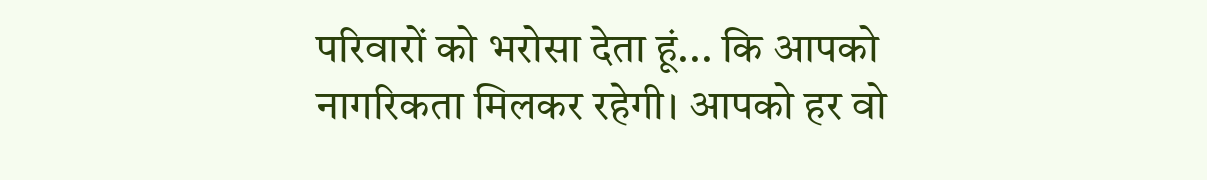परिवारों को भरोसा देता हूं... कि आपको नागरिकता मिलकर रहेगी। आपको हर वो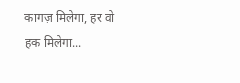कागज़ मिलेगा, हर वो हक मिलेगा...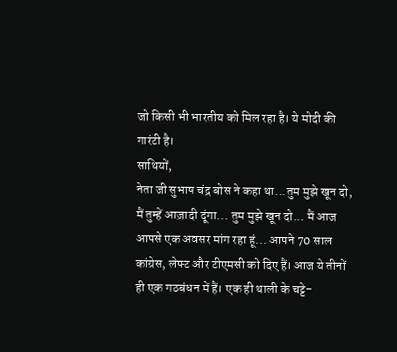जो किसी भी भारतीय को मिल रहा है। ये मोदी की गारंटी है।
साथियों,
नेता जी सुभाष चंद्र बोस ने कहा था...तुम मुझे खून दो, मैं तुम्हें आज़ादी दूंगा... तुम मुझे खून दो... मैं आज आपसे एक अवसर मांग रहा हूं... आपने 70 साल कांग्रेस, लेफ्ट और टीएमसी को दिए हैं। आज ये तीनों ही एक गठबंधन में हैं। एक ही थाली के चट्टे-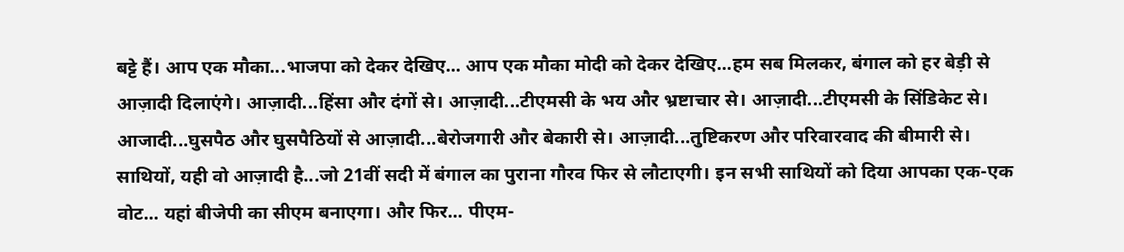बट्टे हैं। आप एक मौका...भाजपा को देकर देखिए... आप एक मौका मोदी को देकर देखिए...हम सब मिलकर, बंगाल को हर बेड़ी से आज़ादी दिलाएंगे। आज़ादी...हिंसा और दंगों से। आज़ादी...टीएमसी के भय और भ्रष्टाचार से। आज़ादी...टीएमसी के सिंडिकेट से। आजादी...घुसपैठ और घुसपैठियों से आज़ादी...बेरोजगारी और बेकारी से। आज़ादी...तुष्टिकरण और परिवारवाद की बीमारी से। साथियों, यही वो आज़ादी है...जो 21वीं सदी में बंगाल का पुराना गौरव फिर से लौटाएगी। इन सभी साथियों को दिया आपका एक-एक वोट... यहां बीजेपी का सीएम बनाएगा। और फिर... पीएम-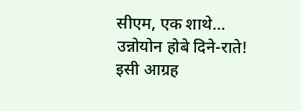सीएम, एक शाथे… उन्नोयोन होबे दिने-राते! इसी आग्रह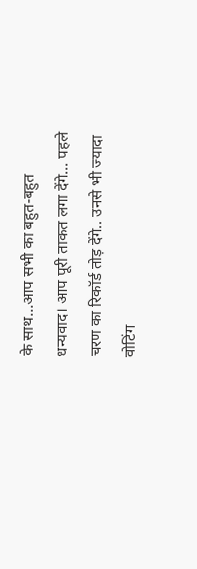के साथ...आप सभी का बहुत-बहुत धन्यवाद। आप पूरी ताकत लगा देंगे... पहले चरण का रिकॉर्ड तोड़ देंगे.. उनसे भी ज्यादा वोटिंग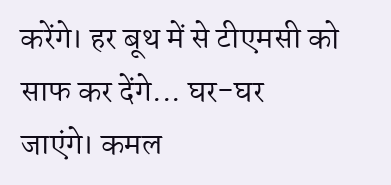करेंगे। हर बूथ में से टीएमसी को साफ कर देंगे... घर-घर जाएंगे। कमल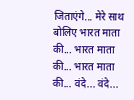जिताएंगे... मेरे साथ बोलिए भारत माता की... भारत माता की... भारत माता की... वंदे... वंदे...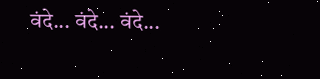वंदे... वंदे... वंदे...